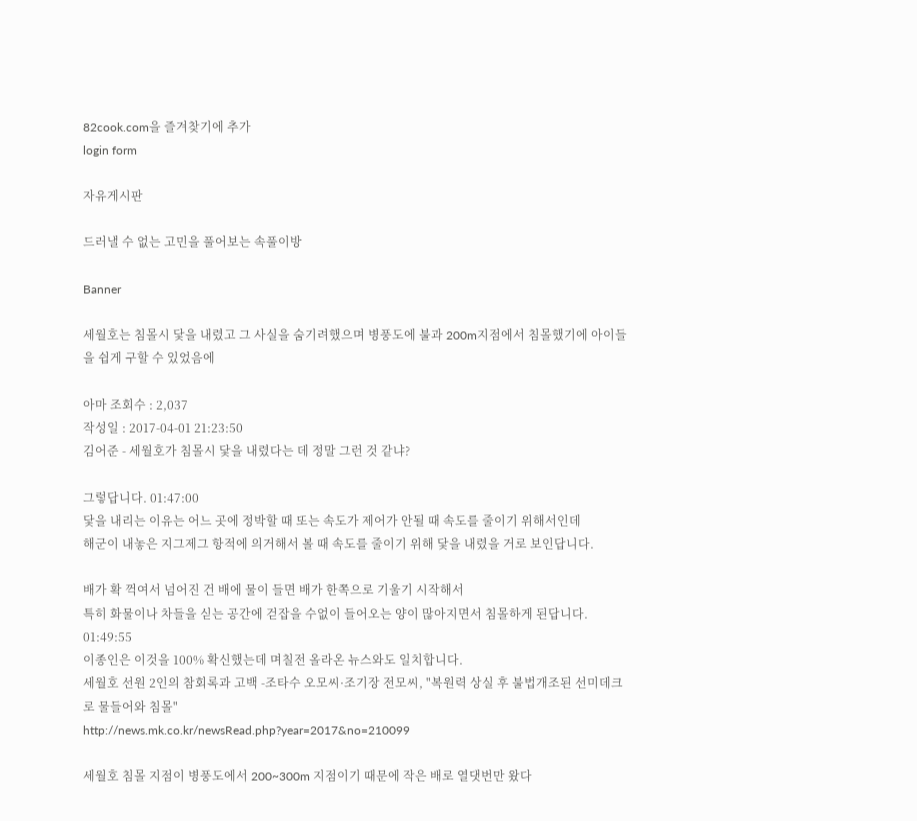82cook.com을 즐겨찾기에 추가
login form

자유게시판

드러낼 수 없는 고민을 풀어보는 속풀이방

Banner

세월호는 침몰시 닻을 내렸고 그 사실을 숨기려했으며 병풍도에 불과 200m지점에서 침몰했기에 아이들을 쉽게 구할 수 있었음에

아마 조회수 : 2,037
작성일 : 2017-04-01 21:23:50
김어준 - 세월호가 침몰시 닻을 내렸다는 데 정말 그런 것 같냐?

그렇답니다. 01:47:00
닻을 내리는 이유는 어느 곳에 정박할 때 또는 속도가 제어가 안될 때 속도를 줄이기 위해서인데
해군이 내놓은 지그제그 항적에 의거해서 볼 때 속도를 줄이기 위해 닻을 내렸을 거로 보인답니다.

배가 확 꺽여서 넘어진 건 배에 물이 들면 배가 한쪽으로 기울기 시작해서
특히 화물이나 차들을 싣는 공간에 걷잡을 수없이 들어오는 양이 많아지면서 침몰하게 된답니다. 01:49:55
이종인은 이것을 100% 확신했는데 며칠전 올라온 뉴스와도 일치합니다.
세월호 선원 2인의 참회록과 고백 -조타수 오모씨·조기장 전모씨, "복원력 상실 후 불법개조된 선미데크로 물들어와 침몰"
http://news.mk.co.kr/newsRead.php?year=2017&no=210099

세월호 침몰 지점이 병풍도에서 200~300m 지점이기 때문에 작은 배로 열댓번만 왔다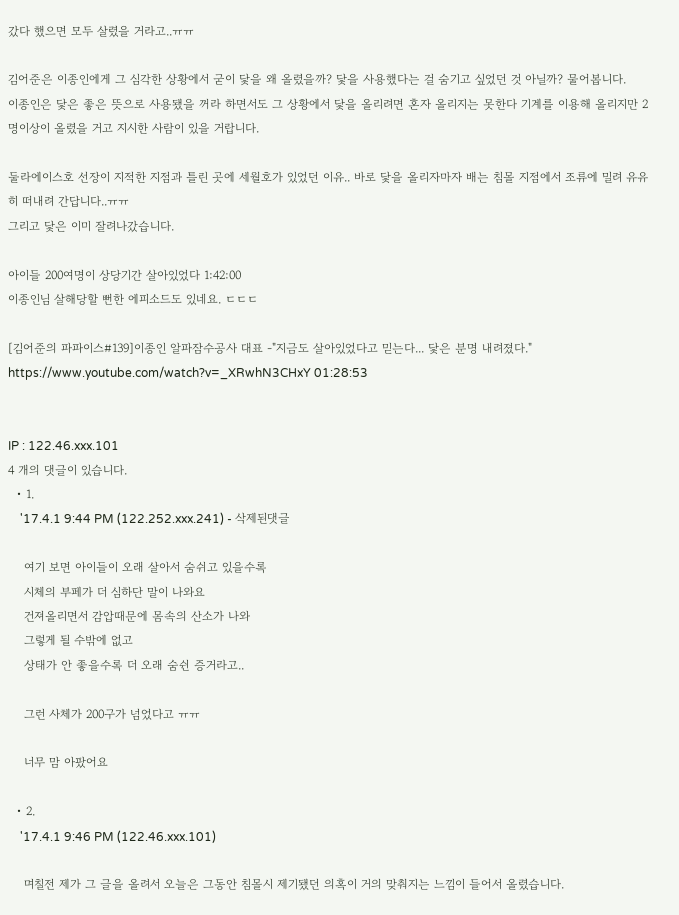갔다 했으면 모두 살렸을 거라고..ㅠㅠ

김어준은 이종인에게 그 심각한 상황에서 굳이 닻을 왜 올렸을까? 닻을 사용했다는 걸 숨기고 싶었던 것 아닐까? 물어봅니다.
이종인은 닻은 좋은 뜻으로 사용됐을 꺼라 하면서도 그 상황에서 닻을 올리려면 혼자 올리지는 못한다 기계를 이용해 올리지만 2명이상이 올렸을 거고 지시한 사람이 있을 거랍니다.

둘라에이스호 선장이 지적한 지점과 틀린 곳에 세월호가 있었던 이유.. 바로 닻을 올리자마자 배는 침몰 지점에서 조류에 밀려 유유히 떠내려 간답니다..ㅠㅠ
그리고 닻은 이미 잘려나갔습니다.

아이들 200여명이 상당기간 살아있었다 1:42:00
이종인님 살해당할 뻔한 에피소드도 있네요. ㄷㄷㄷ

[김어준의 파파이스#139]이종인 알파잠수공사 대표 -"지금도 살아있었다고 믿는다... 닻은 분명 내려졌다."
https://www.youtube.com/watch?v=_XRwhN3CHxY 01:28:53


IP : 122.46.xxx.101
4 개의 댓글이 있습니다.
  • 1.
    '17.4.1 9:44 PM (122.252.xxx.241) - 삭제된댓글

    여기 보면 아이들이 오래 살아서 숨쉬고 있을수록
    시체의 부페가 더 심하단 말이 나와요
    건져올리면서 감압때문에 몸속의 산소가 나와
    그렇게 될 수밖에 없고
    상태가 안 좋을수록 더 오래 숨쉰 증거라고..

    그런 사체가 200구가 넘었다고 ㅠㅠ

    너무 맘 아팠어요

  • 2.
    '17.4.1 9:46 PM (122.46.xxx.101)

    며칠전 제가 그 글을 올려서 오늘은 그동안 침몰시 제기됐던 의혹이 거의 맞춰지는 느낌이 들어서 올렸습니다.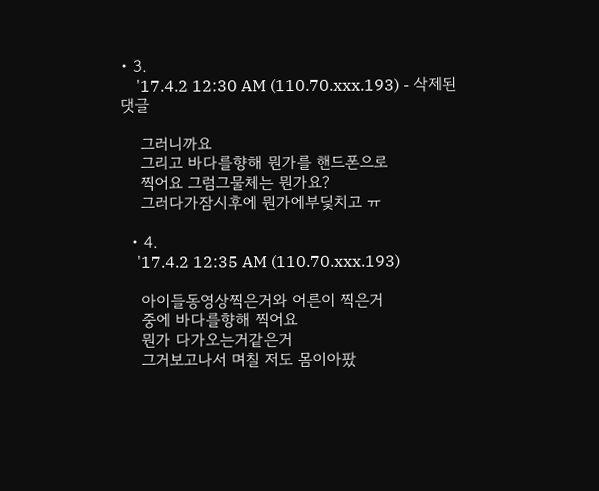• 3.
    '17.4.2 12:30 AM (110.70.xxx.193) - 삭제된댓글

    그러니까요
    그리고 바다를향해 뭔가를 핸드폰으로
    찍어요 그럼그물체는 뭔가요?
    그러다가잠시후에 뭔가에부딫치고 ㅠ

  • 4.
    '17.4.2 12:35 AM (110.70.xxx.193)

    아이들동영상찍은거와 어른이 찍은거
    중에 바다를향해 찍어요
    뭔가 다가오는거같은거
    그거보고나서 며칠 저도 몸이아팠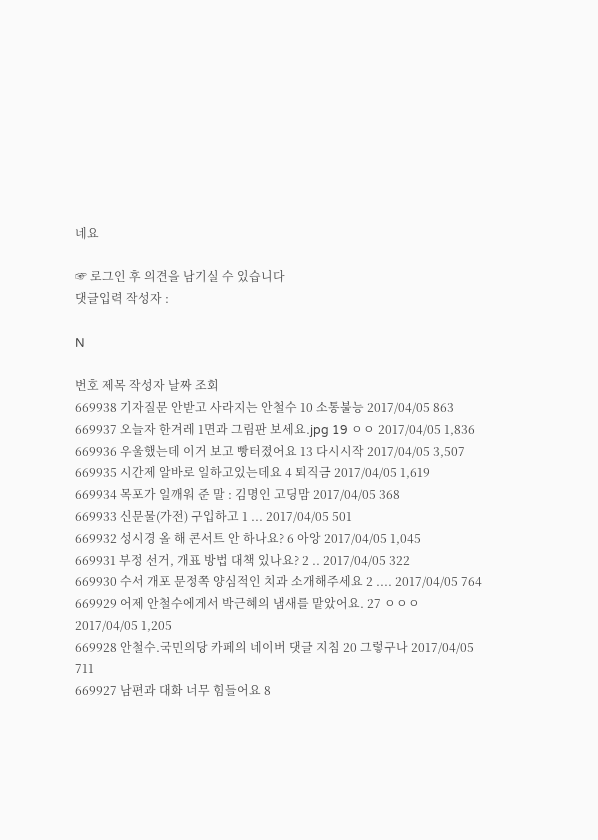네요

☞ 로그인 후 의견을 남기실 수 있습니다
댓글입력 작성자 :

N

번호 제목 작성자 날짜 조회
669938 기자질문 안받고 사라지는 안철수 10 소통불능 2017/04/05 863
669937 오늘자 한겨레 1면과 그림판 보세요.jpg 19 ㅇㅇ 2017/04/05 1,836
669936 우울했는데 이거 보고 빵터졌어요 13 다시시작 2017/04/05 3,507
669935 시간제 알바로 일하고있는데요 4 퇴직금 2017/04/05 1,619
669934 목포가 일깨워 준 말 : 김명인 고딩맘 2017/04/05 368
669933 신문물(가전) 구입하고 1 ... 2017/04/05 501
669932 성시경 올 해 콘서트 안 하나요? 6 아앙 2017/04/05 1,045
669931 부정 선거, 개표 방법 대책 있나요? 2 .. 2017/04/05 322
669930 수서 개포 문정쪽 양심적인 치과 소개해주세요 2 .... 2017/04/05 764
669929 어제 안철수에게서 박근혜의 냄새를 맡았어요. 27 ㅇㅇㅇ 2017/04/05 1,205
669928 안철수.국민의당 카페의 네이버 댓글 지침 20 그렇구나 2017/04/05 711
669927 남편과 대화 너무 힘들어요 8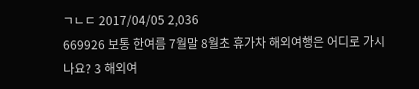ㄱㄴㄷ 2017/04/05 2,036
669926 보통 한여름 7월말 8월초 휴가차 해외여행은 어디로 가시나요? 3 해외여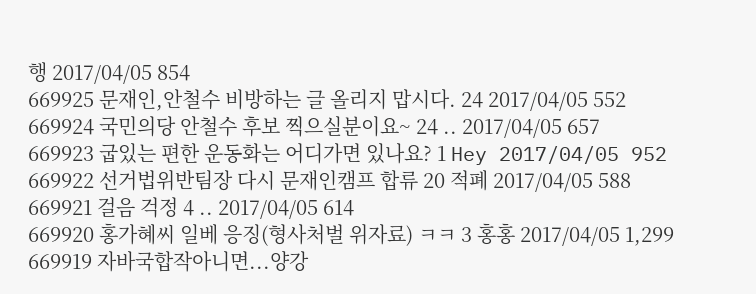행 2017/04/05 854
669925 문재인,안철수 비방하는 글 올리지 맙시다. 24 2017/04/05 552
669924 국민의당 안철수 후보 찍으실분이요~ 24 .. 2017/04/05 657
669923 굽있는 편한 운동화는 어디가면 있나요? 1 Hey 2017/04/05 952
669922 선거법위반팀장 다시 문재인캠프 합류 20 적폐 2017/04/05 588
669921 걸음 걱정 4 .. 2017/04/05 614
669920 홍가혜씨 일베 응징(형사처벌 위자료) ㅋㅋ 3 홍홍 2017/04/05 1,299
669919 자바국합작아니면...양강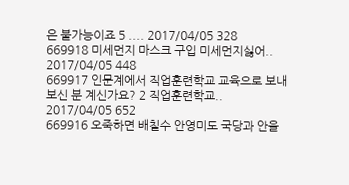은 불가능이죠 5 .... 2017/04/05 328
669918 미세먼지 마스크 구입 미세먼지싫어.. 2017/04/05 448
669917 인문계에서 직업훈련학교 교육으로 보내보신 분 계신가요? 2 직업훈련학교.. 2017/04/05 652
669916 오죽하면 배칠수 안영미도 국당과 안을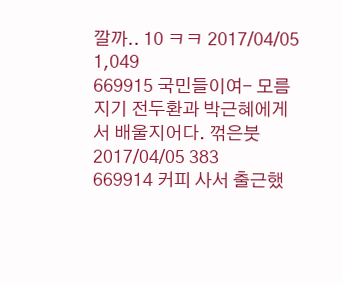깔까.. 10 ㅋㅋ 2017/04/05 1,049
669915 국민들이여- 모름지기 전두환과 박근혜에게서 배울지어다. 꺾은붓 2017/04/05 383
669914 커피 사서 출근했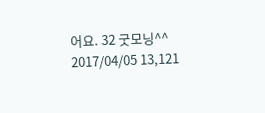어요. 32 굿모닝^^ 2017/04/05 13,121